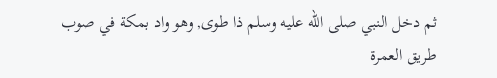ثم دخل النبي صلى الله عليه وسلم ذا طوى, وهو واد بمكة في صوب طريق العمرة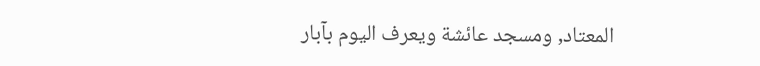المعتاد, ومسجد عائشة ويعرف اليوم بآبار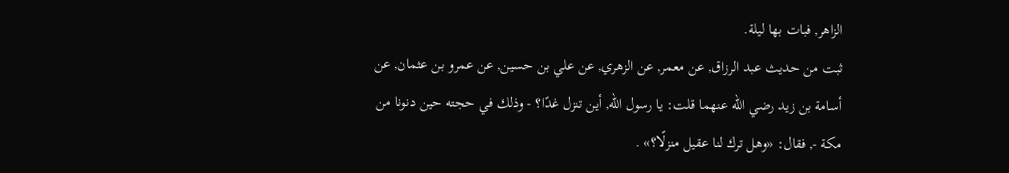الزاهر, فبات بها ليلة.
ثبت من حديث عبد الرزاق, عن معمر, عن الزهري, عن علي بن حسين, عن عمرو بن عثمان, عن أسامة بن زيد رضي الله عنهما قلت: يا رسول الله, أين تنزل غدًا؟ - وذلك في حجته حين دنونا من مكة -, فقال: «وهل ترك لنا عقيل منزلًا؟» .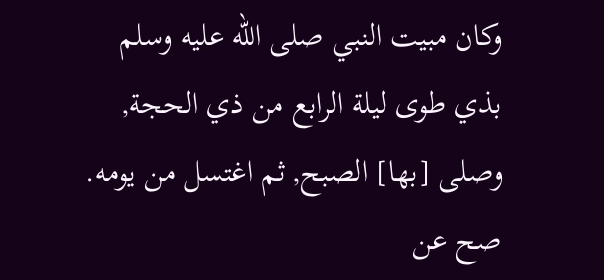وكان مبيت النبي صلى الله عليه وسلم بذي طوى ليلة الرابع من ذي الحجة, وصلى [بها] الصبح, ثم اغتسل من يومه.
صح عن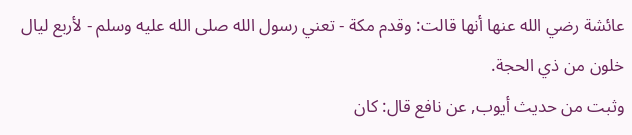عائشة رضي الله عنها أنها قالت: وقدم مكة - تعني رسول الله صلى الله عليه وسلم - لأربع ليال خلون من ذي الحجة.
وثبت من حديث أيوب, عن نافع قال: كان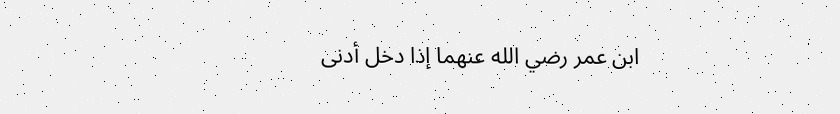ابن عمر رضي الله عنهما إذا دخل أدنى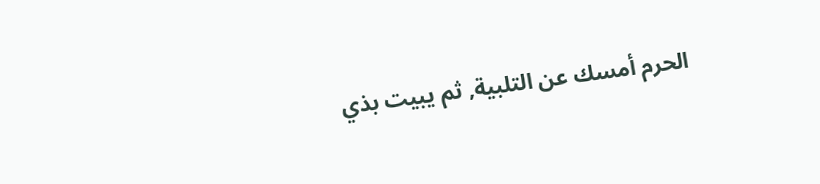الحرم أمسك عن التلبية, ثم يبيت بذي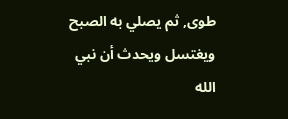طوى, ثم يصلي به الصبح ويغتسل ويحدث أن نبي الله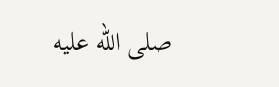صلى الله عليه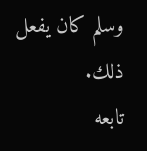وسلم كان يفعل ذلك.
تابعه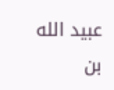عبيد الله بن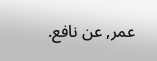عمر, عن نافع.